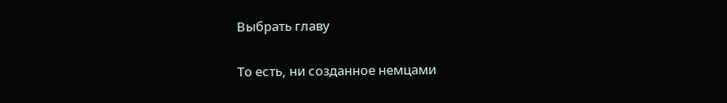Выбрать главу

То есть, ни созданное немцами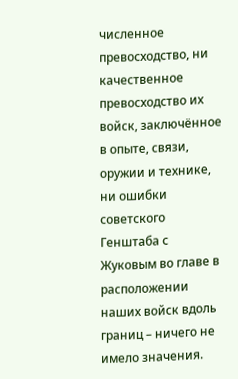численное превосходство, ни качественное превосходство их войск, заключённое в опыте, связи, оружии и технике, ни ошибки советского Генштаба с Жуковым во главе в расположении наших войск вдоль границ – ничего не имело значения.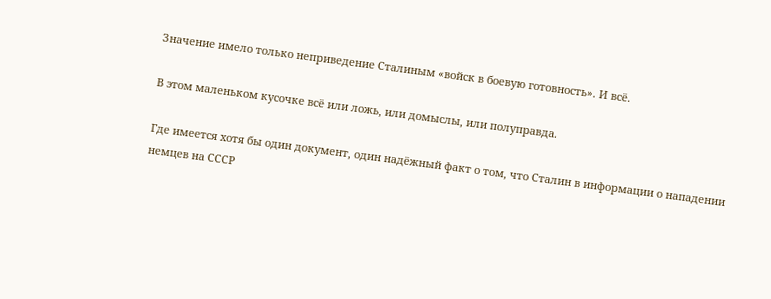Значение имело только неприведение Сталиным «войск в боевую готовность». И всё.

В этом маленьком кусочке всё или ложь, или домыслы, или полуправда.

Где имеется хотя бы один документ, один надёжный факт о том, что Сталин в информации о нападении немцев на СССР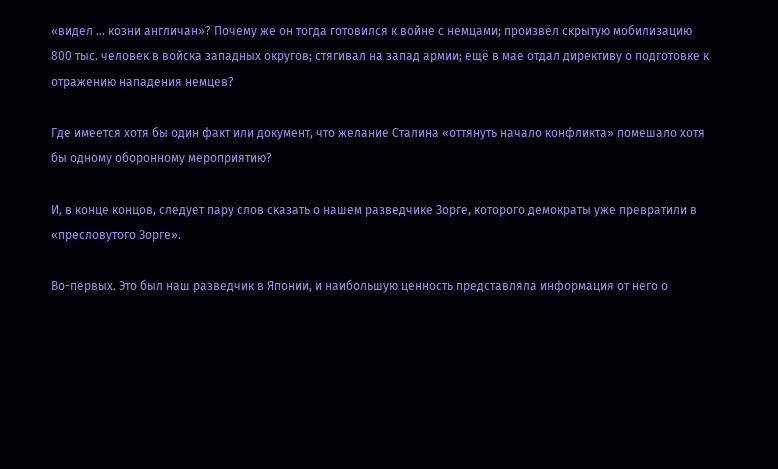«видел … козни англичан»? Почему же он тогда готовился к войне с немцами; произвёл скрытую мобилизацию 800 тыс. человек в войска западных округов; стягивал на запад армии; ещё в мае отдал директиву о подготовке к отражению нападения немцев?

Где имеется хотя бы один факт или документ, что желание Сталина «оттянуть начало конфликта» помешало хотя бы одному оборонному мероприятию?

И, в конце концов, следует пару слов сказать о нашем разведчике Зорге, которого демократы уже превратили в «пресловутого Зорге».

Во-первых. Это был наш разведчик в Японии, и наибольшую ценность представляла информация от него о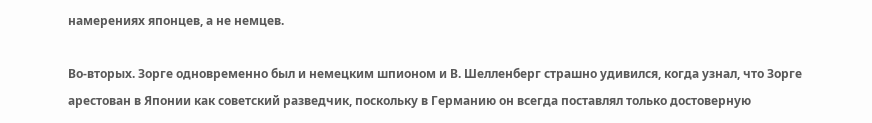намерениях японцев, а не немцев.

Во-вторых. Зорге одновременно был и немецким шпионом и В. Шелленберг страшно удивился, когда узнал, что Зорге арестован в Японии как советский разведчик, поскольку в Германию он всегда поставлял только достоверную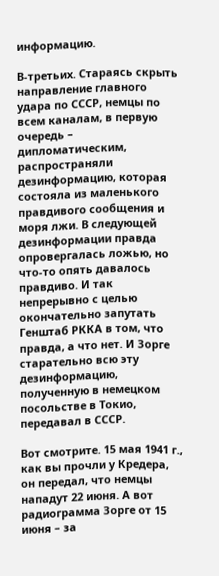информацию.

В-третьих. Стараясь скрыть направление главного удара по СССР, немцы по всем каналам, в первую очередь – дипломатическим, распространяли дезинформацию, которая состояла из маленького правдивого сообщения и моря лжи. В следующей дезинформации правда опровергалась ложью, но что-то опять давалось правдиво. И так непрерывно с целью окончательно запутать Генштаб РККА в том, что правда, а что нет. И Зорге старательно всю эту дезинформацию, полученную в немецком посольстве в Токио, передавал в СССР.

Вот смотрите. 15 мая 1941 г., как вы прочли у Кредера, он передал, что немцы нападут 22 июня. А вот радиограмма Зорге от 15 июня – за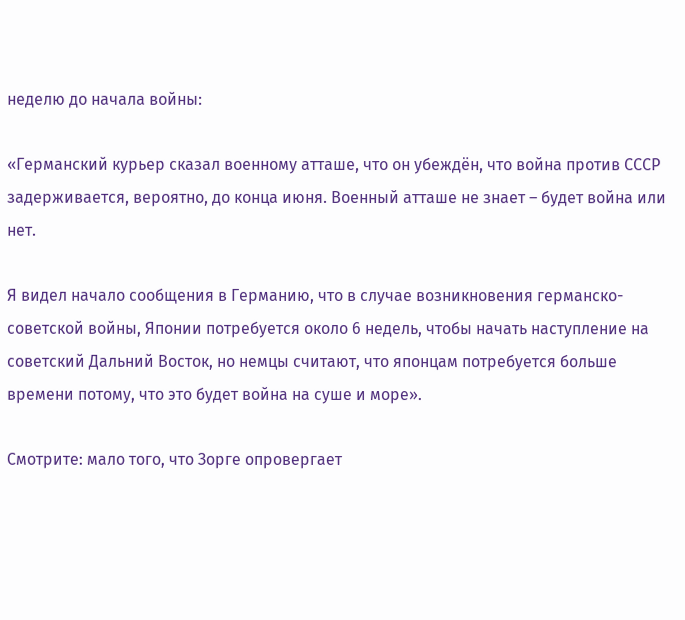неделю до начала войны:

«Германский курьер сказал военному атташе, что он убеждён, что война против СССР задерживается, вероятно, до конца июня. Военный атташе не знает – будет война или нет.

Я видел начало сообщения в Германию, что в случае возникновения германско-советской войны, Японии потребуется около 6 недель, чтобы начать наступление на советский Дальний Восток, но немцы считают, что японцам потребуется больше времени потому, что это будет война на суше и море».

Смотрите: мало того, что Зорге опровергает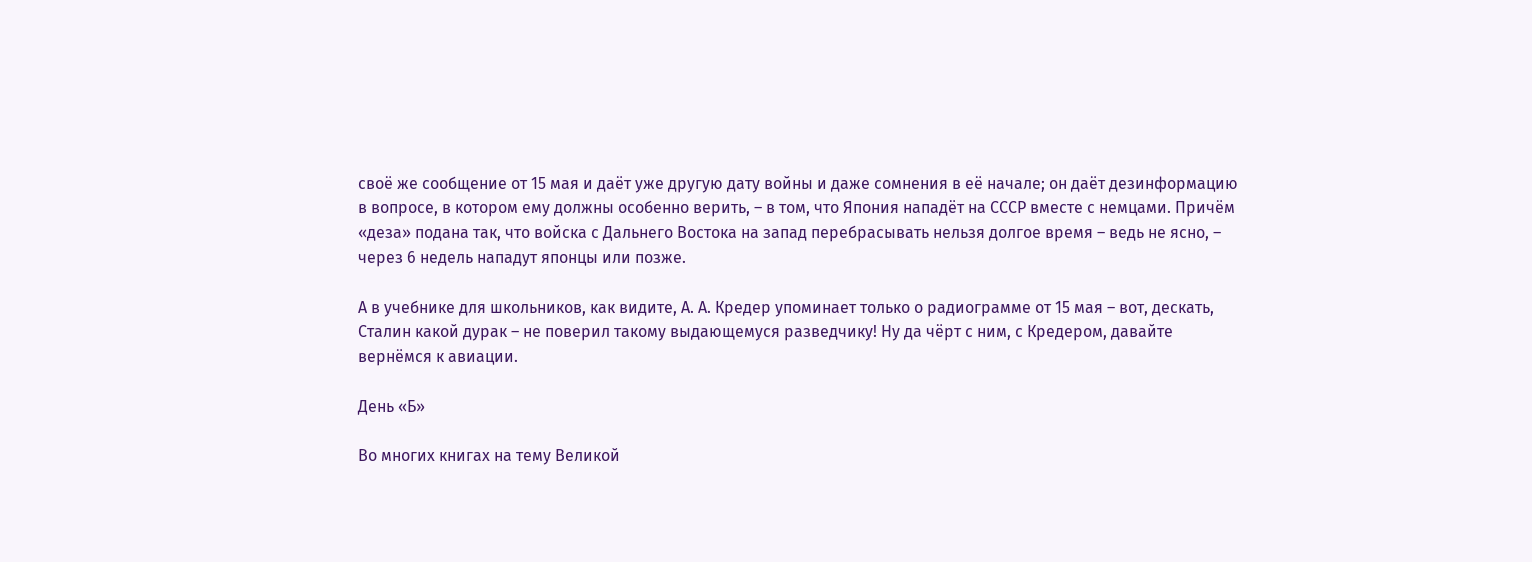своё же сообщение от 15 мая и даёт уже другую дату войны и даже сомнения в её начале; он даёт дезинформацию в вопросе, в котором ему должны особенно верить, – в том, что Япония нападёт на СССР вместе с немцами. Причём «деза» подана так, что войска с Дальнего Востока на запад перебрасывать нельзя долгое время – ведь не ясно, – через 6 недель нападут японцы или позже.

А в учебнике для школьников, как видите, А. А. Кредер упоминает только о радиограмме от 15 мая – вот, дескать, Сталин какой дурак – не поверил такому выдающемуся разведчику! Ну да чёрт с ним, с Кредером, давайте вернёмся к авиации.

День «Б»

Во многих книгах на тему Великой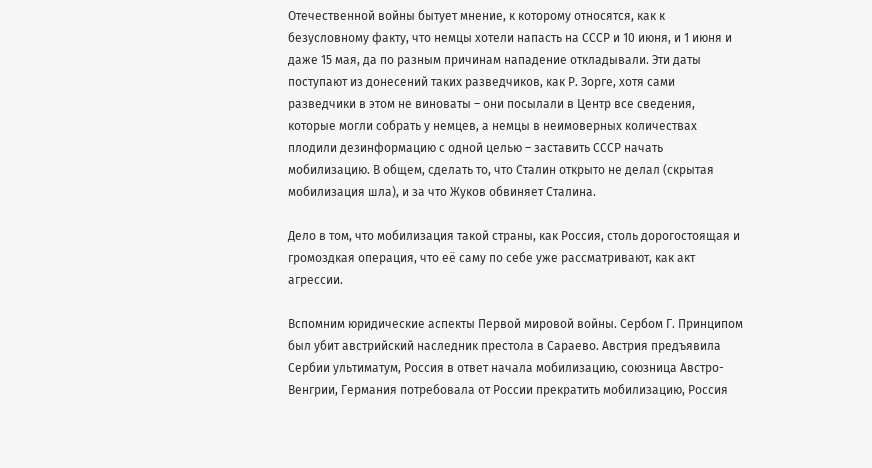Отечественной войны бытует мнение, к которому относятся, как к безусловному факту, что немцы хотели напасть на СССР и 10 июня, и 1 июня и даже 15 мая, да по разным причинам нападение откладывали. Эти даты поступают из донесений таких разведчиков, как Р. Зорге, хотя сами разведчики в этом не виноваты – они посылали в Центр все сведения, которые могли собрать у немцев, а немцы в неимоверных количествах плодили дезинформацию с одной целью – заставить СССР начать мобилизацию. В общем, сделать то, что Сталин открыто не делал (скрытая мобилизация шла), и за что Жуков обвиняет Сталина.

Дело в том, что мобилизация такой страны, как Россия, столь дорогостоящая и громоздкая операция, что её саму по себе уже рассматривают, как акт агрессии.

Вспомним юридические аспекты Первой мировой войны. Сербом Г. Принципом был убит австрийский наследник престола в Сараево. Австрия предъявила Сербии ультиматум, Россия в ответ начала мобилизацию, союзница Австро-Венгрии, Германия потребовала от России прекратить мобилизацию, Россия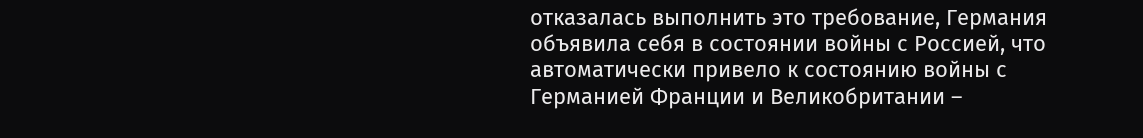отказалась выполнить это требование, Германия объявила себя в состоянии войны с Россией, что автоматически привело к состоянию войны с Германией Франции и Великобритании –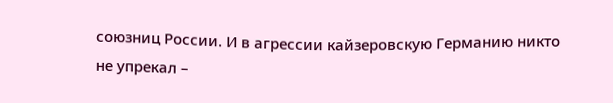союзниц России. И в агрессии кайзеровскую Германию никто не упрекал –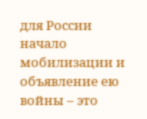для России начало мобилизации и объявление ею войны – это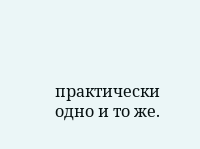практически одно и то же.